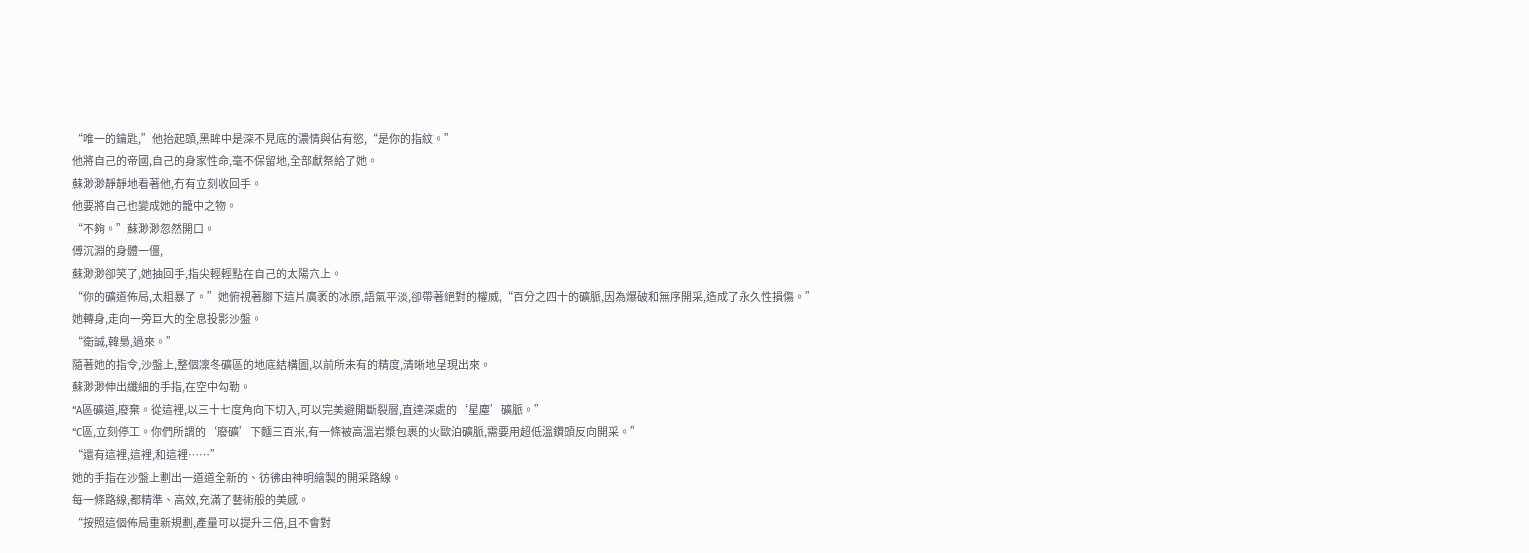“唯一的鑰匙,”他抬起頭,黑眸中是深不見底的濃情與佔有慾,“是你的指紋。”
他將自己的帝國,自己的身家性命,毫不保留地,全部獻祭給了她。
蘇渺渺靜靜地看著他,冇有立刻收回手。
他要將自己也變成她的籠中之物。
“不夠。”蘇渺渺忽然開口。
傅沉淵的身體一僵,
蘇渺渺卻笑了,她抽回手,指尖輕輕點在自己的太陽穴上。
“你的礦道佈局,太粗暴了。”她俯視著腳下這片廣袤的冰原,語氣平淡,卻帶著絕對的權威,“百分之四十的礦脈,因為爆破和無序開采,造成了永久性損傷。”
她轉身,走向一旁巨大的全息投影沙盤。
“衛誠,韓梟,過來。”
隨著她的指令,沙盤上,整個凜冬礦區的地底結構圖,以前所未有的精度,清晰地呈現出來。
蘇渺渺伸出纖細的手指,在空中勾勒。
“A區礦道,廢棄。從這裡,以三十七度角向下切入,可以完美避開斷裂層,直達深處的‘星塵’礦脈。”
“C區,立刻停工。你們所謂的‘廢礦’下麵三百米,有一條被高溫岩漿包裹的火歐泊礦脈,需要用超低溫鑽頭反向開采。”
“還有這裡,這裡,和這裡……”
她的手指在沙盤上劃出一道道全新的、彷彿由神明繪製的開采路線。
每一條路線,都精準、高效,充滿了藝術般的美感。
“按照這個佈局重新規劃,產量可以提升三倍,且不會對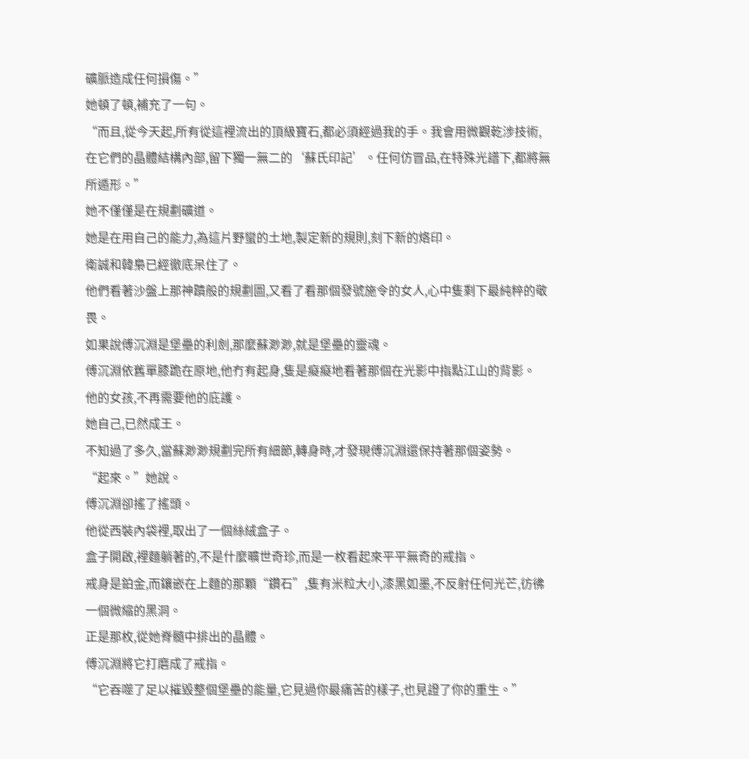礦脈造成任何損傷。”
她頓了頓,補充了一句。
“而且,從今天起,所有從這裡流出的頂級寶石,都必須經過我的手。我會用微觀乾涉技術,在它們的晶體結構內部,留下獨一無二的‘蘇氏印記’。任何仿冒品,在特殊光譜下,都將無所遁形。”
她不僅僅是在規劃礦道。
她是在用自己的能力,為這片野蠻的土地,製定新的規則,刻下新的烙印。
衛誠和韓梟已經徹底呆住了。
他們看著沙盤上那神蹟般的規劃圖,又看了看那個發號施令的女人,心中隻剩下最純粹的敬畏。
如果說傅沉淵是堡壘的利劍,那麼蘇渺渺,就是堡壘的靈魂。
傅沉淵依舊單膝跪在原地,他冇有起身,隻是癡癡地看著那個在光影中指點江山的背影。
他的女孩,不再需要他的庇護。
她自己,已然成王。
不知過了多久,當蘇渺渺規劃完所有細節,轉身時,才發現傅沉淵還保持著那個姿勢。
“起來。”她說。
傅沉淵卻搖了搖頭。
他從西裝內袋裡,取出了一個絲絨盒子。
盒子開啟,裡麵躺著的,不是什麼曠世奇珍,而是一枚看起來平平無奇的戒指。
戒身是鉑金,而鑲嵌在上麵的那顆“鑽石”,隻有米粒大小,漆黑如墨,不反射任何光芒,彷彿一個微縮的黑洞。
正是那枚,從她脊髓中排出的晶體。
傅沉淵將它打磨成了戒指。
“它吞噬了足以摧毀整個堡壘的能量,它見過你最痛苦的樣子,也見證了你的重生。”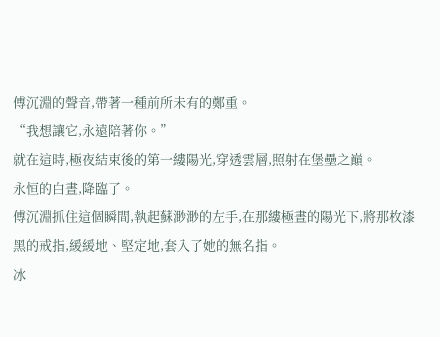傅沉淵的聲音,帶著一種前所未有的鄭重。
“我想讓它,永遠陪著你。”
就在這時,極夜結束後的第一縷陽光,穿透雲層,照射在堡壘之巔。
永恒的白晝,降臨了。
傅沉淵抓住這個瞬間,執起蘇渺渺的左手,在那縷極晝的陽光下,將那枚漆黑的戒指,緩緩地、堅定地,套入了她的無名指。
冰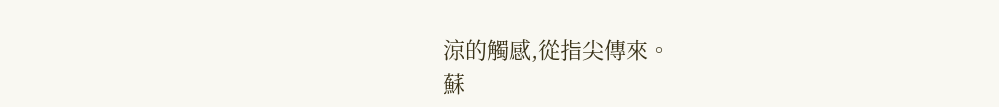涼的觸感,從指尖傳來。
蘇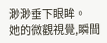渺渺垂下眼眸。
她的微觀視覺,瞬間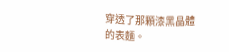穿透了那顆漆黑晶體的表麵。